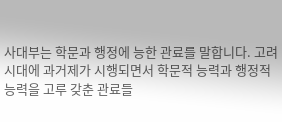사대부는 학문과 행정에 능한 관료를 말합니다. 고려시대에 과거제가 시행되면서 학문적 능력과 행정적 능력을 고루 갖춘 관료들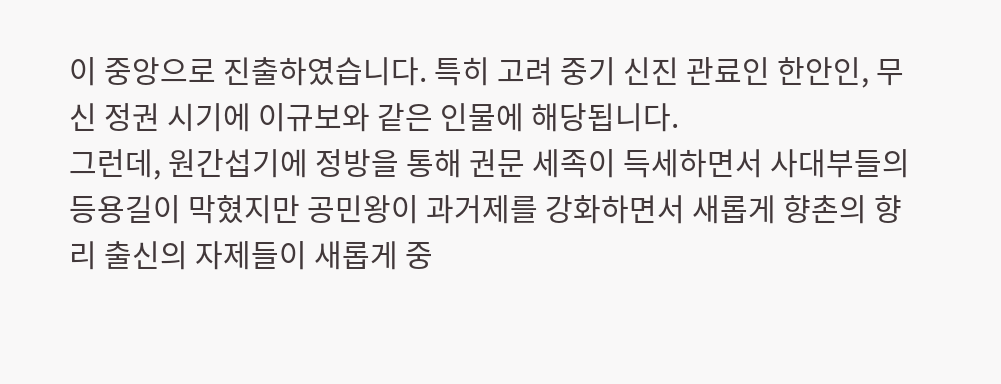이 중앙으로 진출하였습니다. 특히 고려 중기 신진 관료인 한안인, 무신 정권 시기에 이규보와 같은 인물에 해당됩니다.
그런데, 원간섭기에 정방을 통해 권문 세족이 득세하면서 사대부들의 등용길이 막혔지만 공민왕이 과거제를 강화하면서 새롭게 향촌의 향리 출신의 자제들이 새롭게 중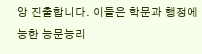앙 진출합니다. 이들은 학문과 행정에 능한 능문능리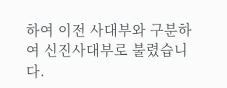하여 이전 사대부와 구분하여 신진사대부로 불렸습니다.